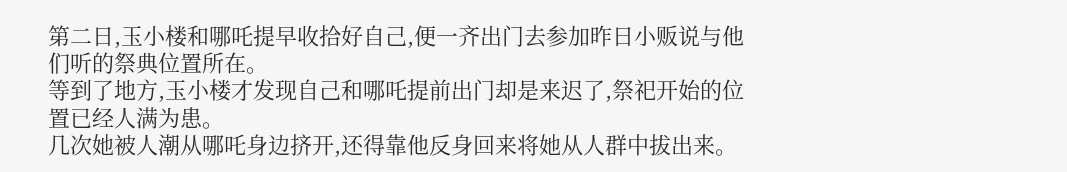第二日,玉小楼和哪吒提早收拾好自己,便一齐出门去参加昨日小贩说与他们听的祭典位置所在。
等到了地方,玉小楼才发现自己和哪吒提前出门却是来迟了,祭祀开始的位置已经人满为患。
几次她被人潮从哪吒身边挤开,还得靠他反身回来将她从人群中拔出来。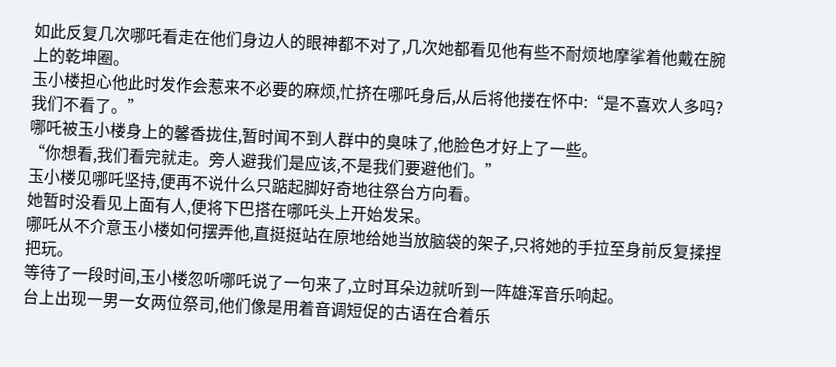如此反复几次哪吒看走在他们身边人的眼神都不对了,几次她都看见他有些不耐烦地摩挲着他戴在腕上的乾坤圈。
玉小楼担心他此时发作会惹来不必要的麻烦,忙挤在哪吒身后,从后将他搂在怀中:“是不喜欢人多吗?我们不看了。”
哪吒被玉小楼身上的馨香拢住,暂时闻不到人群中的臭味了,他脸色才好上了一些。
“你想看,我们看完就走。旁人避我们是应该,不是我们要避他们。”
玉小楼见哪吒坚持,便再不说什么只踮起脚好奇地往祭台方向看。
她暂时没看见上面有人,便将下巴搭在哪吒头上开始发呆。
哪吒从不介意玉小楼如何摆弄他,直挺挺站在原地给她当放脑袋的架子,只将她的手拉至身前反复揉捏把玩。
等待了一段时间,玉小楼忽听哪吒说了一句来了,立时耳朵边就听到一阵雄浑音乐响起。
台上出现一男一女两位祭司,他们像是用着音调短促的古语在合着乐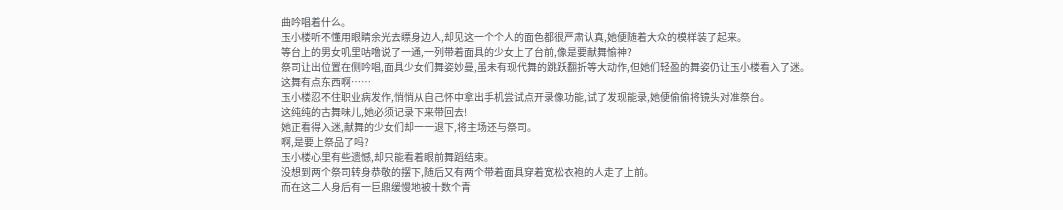曲吟唱着什么。
玉小楼听不懂用眼睛余光去瞟身边人,却见这一个个人的面色都很严肃认真,她便随着大众的模样装了起来。
等台上的男女叽里咕噜说了一通,一列带着面具的少女上了台前,像是要献舞愉神?
祭司让出位置在侧吟唱,面具少女们舞姿妙曼,虽未有现代舞的跳跃翻折等大动作,但她们轻盈的舞姿仍让玉小楼看入了迷。
这舞有点东西啊……
玉小楼忍不住职业病发作,悄悄从自己怀中拿出手机尝试点开录像功能,试了发现能录,她便偷偷将镜头对准祭台。
这纯纯的古舞味儿,她必须记录下来带回去!
她正看得入迷,献舞的少女们却一一退下,将主场还与祭司。
啊,是要上祭品了吗?
玉小楼心里有些遗憾,却只能看着眼前舞蹈结束。
没想到两个祭司转身恭敬的摆下,随后又有两个带着面具穿着宽松衣袍的人走了上前。
而在这二人身后有一巨鼎缓慢地被十数个青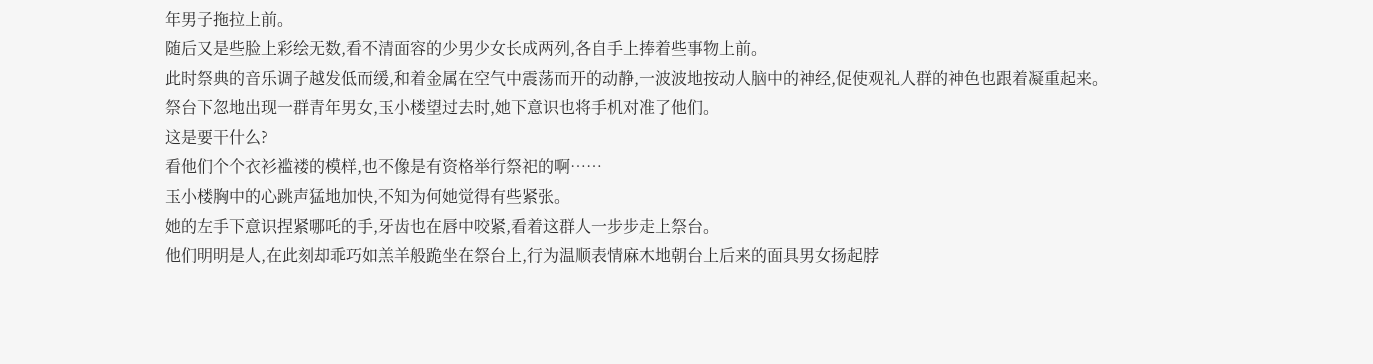年男子拖拉上前。
随后又是些脸上彩绘无数,看不清面容的少男少女长成两列,各自手上捧着些事物上前。
此时祭典的音乐调子越发低而缓,和着金属在空气中震荡而开的动静,一波波地按动人脑中的神经,促使观礼人群的神色也跟着凝重起来。
祭台下忽地出现一群青年男女,玉小楼望过去时,她下意识也将手机对准了他们。
这是要干什么?
看他们个个衣衫褴褛的模样,也不像是有资格举行祭祀的啊……
玉小楼胸中的心跳声猛地加快,不知为何她觉得有些紧张。
她的左手下意识捏紧哪吒的手,牙齿也在唇中咬紧,看着这群人一步步走上祭台。
他们明明是人,在此刻却乖巧如羔羊般跪坐在祭台上,行为温顺表情麻木地朝台上后来的面具男女扬起脖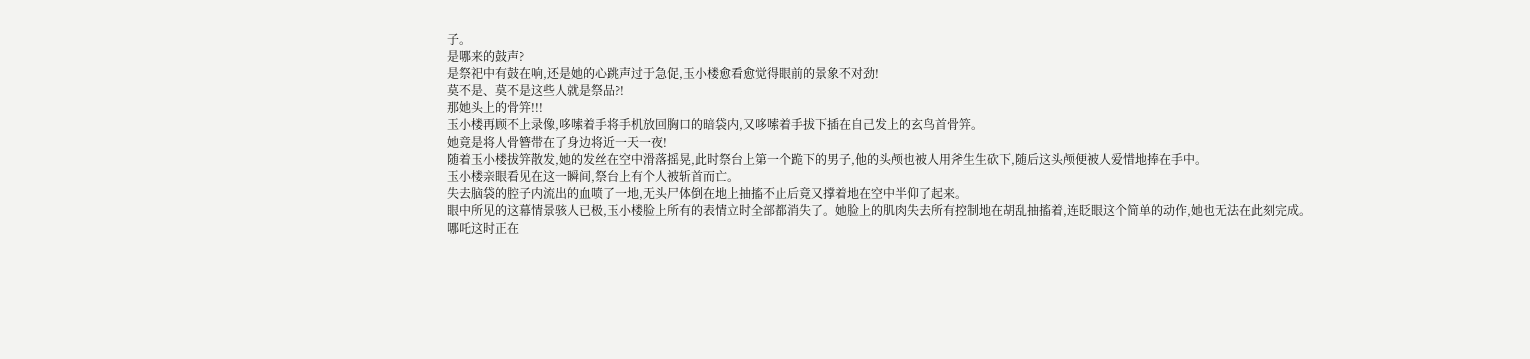子。
是哪来的鼓声?
是祭祀中有鼓在响,还是她的心跳声过于急促,玉小楼愈看愈觉得眼前的景象不对劲!
莫不是、莫不是这些人就是祭品?!
那她头上的骨笄!!!
玉小楼再顾不上录像,哆嗦着手将手机放回胸口的暗袋内,又哆嗦着手拔下插在自己发上的玄鸟首骨笄。
她竟是将人骨簪带在了身边将近一天一夜!
随着玉小楼拔笄散发,她的发丝在空中滑落摇晃,此时祭台上第一个跪下的男子,他的头颅也被人用斧生生砍下,随后这头颅便被人爱惜地捧在手中。
玉小楼亲眼看见在这一瞬间,祭台上有个人被斩首而亡。
失去脑袋的腔子内流出的血喷了一地,无头尸体倒在地上抽搐不止后竟又撑着地在空中半仰了起来。
眼中所见的这幕情景骇人已极,玉小楼脸上所有的表情立时全部都消失了。她脸上的肌肉失去所有控制地在胡乱抽搐着,连眨眼这个简单的动作,她也无法在此刻完成。
哪吒这时正在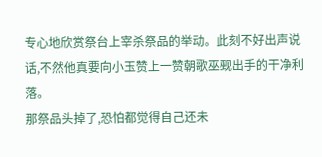专心地欣赏祭台上宰杀祭品的举动。此刻不好出声说话,不然他真要向小玉赞上一赞朝歌巫觋出手的干净利落。
那祭品头掉了,恐怕都觉得自己还未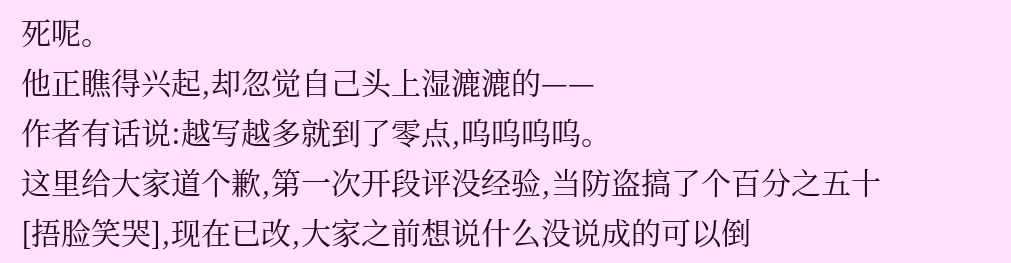死呢。
他正瞧得兴起,却忽觉自己头上湿漉漉的——
作者有话说:越写越多就到了零点,呜呜呜呜。
这里给大家道个歉,第一次开段评没经验,当防盗搞了个百分之五十[捂脸笑哭],现在已改,大家之前想说什么没说成的可以倒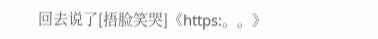回去说了[捂脸笑哭]《https:。。》